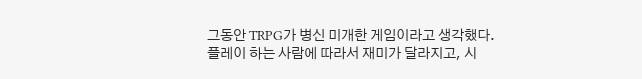그동안 TRPG가 병신 미개한 게임이라고 생각했다.
플레이 하는 사람에 따라서 재미가 달라지고, 시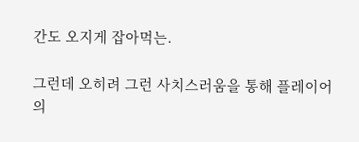간도 오지게 잡아먹는.

그런데 오히려 그런 사치스러움을 통해 플레이어의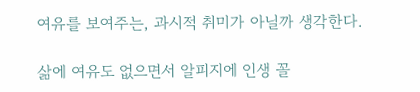여유를 보여주는, 과시적 취미가 아닐까 생각한다.

삶에 여유도 없으면서 알피지에 인생 꼴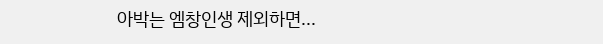아박는 엠창인생 제외하면...